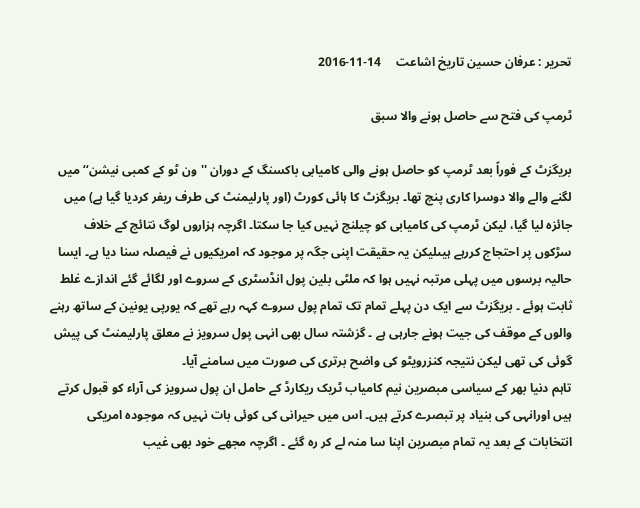تحریر : عرفان حسین تاریخ اشاعت     14-11-2016

ٹرمپ کی فتح سے حاصل ہونے والا سبق

بریگزٹ کے فوراً بعد ٹرمپ کو حاصل ہونے والی کامیابی باکسنگ کے دوران ''ون ٹو کے کمبی نیشن‘‘ میں لگنے والے والا دوسرا کاری پنچ تھا۔ بریگزٹ کا ہائی کورٹ (اور پارلیمنٹ کی طرف ریفر کردیا گیا ہے) میں جائزہ لیا گیا، لیکن ٹرمپ کی کامیابی کو چیلنج نہیں کیا جا سکتا۔ اگرچہ ہزاروں لوگ نتائج کے خلاف سڑکوں پر احتجاج کررہے ہیںلیکن یہ حقیقت اپنی جگہ پر موجود کہ امریکیوں نے فیصلہ سنا دیا ہے۔ ایسا حالیہ برسوں میں پہلی مرتبہ نہیں ہوا کہ ملٹی بلین پول انڈسٹری کے سروے اور لگائے گئے اندازے غلط ثابت ہوئے ۔ بریگزٹ سے ایک دن پہلے تمام تک تمام پول سروے کہہ رہے تھے کہ یورپی یونین کے ساتھ رہنے والوں کے موقف کی جیت ہونے جارہی ہے ۔ گزشتہ سال بھی انہی پول سرویز نے معلق پارلیمنٹ کی پیش گوئی کی تھی لیکن نتیجہ کنزرویٹو کی واضح برتری کی صورت میں سامنے آیا۔
تاہم دنیا بھر کے سیاسی مبصرین نیم کامیاب ٹریک ریکارڈ کے حامل ان پول سرویز کی آراء کو قبول کرتے ہیں اورانہی کی بنیاد پر تبصرے کرتے ہیں۔ اس میں حیرانی کی کوئی بات نہیں کہ موجودہ امریکی انتخابات کے بعد یہ تمام مبصرین اپنا سا منہ لے کر رہ گئے ۔ اگرچہ مجھے خود بھی غیب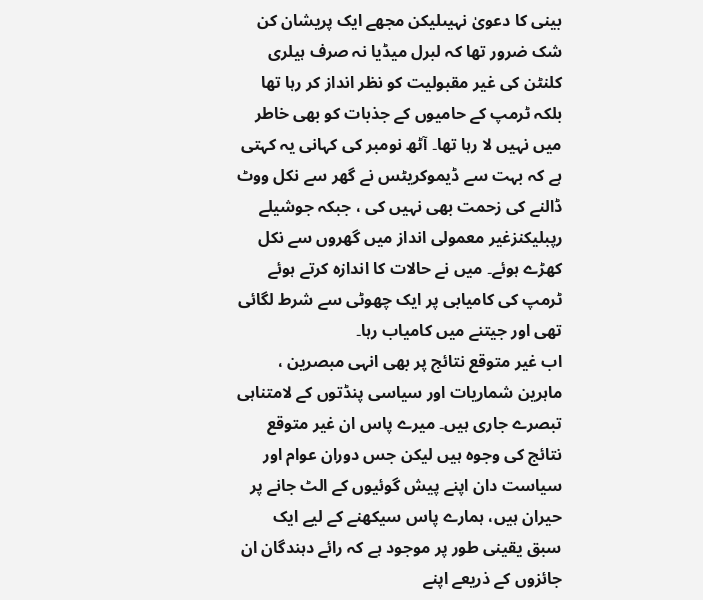بینی کا دعویٰ نہیںلیکن مجھے ایک پریشان کن شک ضرور تھا کہ لبرل میڈیا نہ صرف ہیلری کلنٹن کی غیر مقبولیت کو نظر انداز کر رہا تھا بلکہ ٹرمپ کے حامیوں کے جذبات کو بھی خاطر میں نہیں لا رہا تھا۔ آٹھ نومبر کی کہانی یہ کہتی ہے کہ بہت سے ڈیموکریٹس نے گھر سے نکل ووٹ ڈالنے کی زحمت بھی نہیں کی ، جبکہ جوشیلے رپبلیکنزغیر معمولی انداز میں گھروں سے نکل کھڑے ہوئے۔ میں نے حالات کا اندازہ کرتے ہوئے ٹرمپ کی کامیابی پر ایک چھوٹی سے شرط لگائی تھی اور جیتنے میں کامیاب رہا۔
اب غیر متوقع نتائج پر بھی انہی مبصرین ، ماہرین شماریات اور سیاسی پنڈتوں کے لامتناہی تبصرے جاری ہیں۔ میرے پاس ان غیر متوقع نتائج کی وجوہ ہیں لیکن جس دوران عوام اور سیاست دان اپنے پیش گوئیوں کے الٹ جانے پر حیران ہیں، ہمارے پاس سیکھنے کے لیے ایک سبق یقینی طور پر موجود ہے کہ رائے دہندگان ان جائزوں کے ذریعے اپنے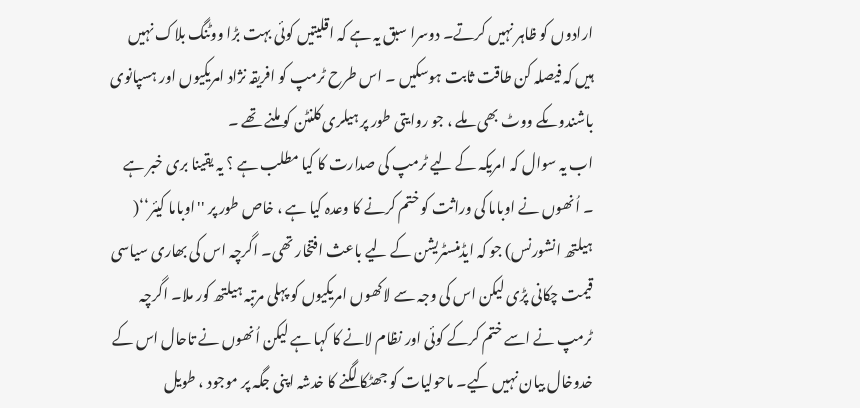ارادوں کو ظاہر نہیں کرتے۔ دوسرا سبق یہ ہے کہ اقلیتیں کوئی بہت بڑا ووٹنگ بلاک نہیں ہیں کہ فیصلہ کن طاقت ثابت ہوسکیں ۔ اس طرح ٹرمپ کو افریقہ نژاد امریکیوں اور ہسپانوی باشندوںکے ووٹ بھی ملے ، جو روایتی طور پر ہیلری کلنٹن کو ملنے تھے ۔
اب یہ سوال کہ امریکہ کے لیے ٹرمپ کی صدارت کا کیا مطلب ہے ؟ یہ یقینا بری خبر ہے ۔ اُنھوں نے اوباما کی وراثت کو ختم کرنے کا وعدہ کیا ہے ، خاص طور پر ''اوباما کیئر‘‘( ہیلتھ انشورنس) جو کہ ایڈمنسٹریشن کے لیے باعث افتخار تھی۔ اگرچہ اس کی بھاری سیاسی قیمت چکانی پڑی لیکن اس کی وجہ سے لاکھوں امریکیوں کو پہلی مرتبہ ہیلتھ کور ملا۔ اگرچہ ٹرمپ نے اسے ختم کرکے کوئی اور نظام لانے کا کہا ہے لیکن اُنھوں نے تاحال اس کے خدوخال بیان نہیں کیے۔ ماحولیات کو جھٹکا لگنے کا خدشہ اپنی جگہ پر موجود ، طویل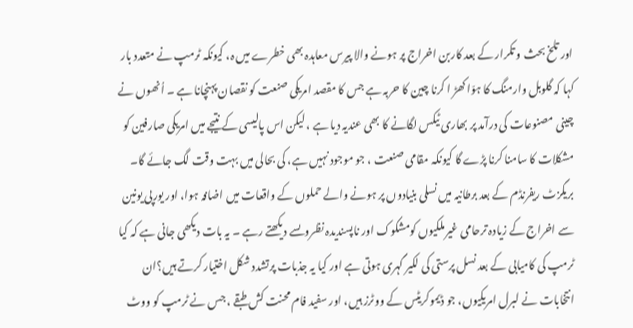اور تلخ بحث و تکرار کے بعد کاربن اخراج پر ہونے والا پیرس معاہدہ بھی خطرے میں ہ، کیونکہ ٹرمپ نے متعدد بار کہا کہ گلوبل وارمنگ کا ہوّا کھڑ ا کرنا چین کا حربہ ہے جس کا مقصد امریکی صنعت کو نقصان پہنچانا ہے ۔ اُنھوں نے چینی مصنوعات کی درآمد پر بھاری ٹیکس لگانے کا بھی عندیہ دیا ہے ، لیکن اس پالیسی کے نتیجے میں امریکی صارفین کو مشکلات کا سامنا کرنا پڑے گا کیونکہ مقامی صنعت ، جو موجود نہیں ہے، کی بحالی میں بہت وقت لگ جائے گا۔
بریگزٹ ریفرنڈم کے بعد برطانیہ میں نسلی بنیادوں پر ہونے والے حملوں کے واقعات میں اضافہ ہوا، اور یورپی یونین سے اخراج کے زیادہ ترحامی غیرملکیوں کومشکوک اور ناپسندیدہ نظروںسے دیکھتے رہے ۔ یہ بات دیکھی جانی ہے کہ کیا ٹرمپ کی کامیابی کے بعد نسل پرستی کی لکیر گہری ہوتی ہے اور کیا یہ جذبات پرتشدد شکل اختیار کرتے ہیں؟ان انتخابات نے لبرل امریکیوں، جو ڈیموکریٹس کے ووٹرز ہیں، اور سفید فام محنت کش طبقے ، جس نے ٹرمپ کو ووٹ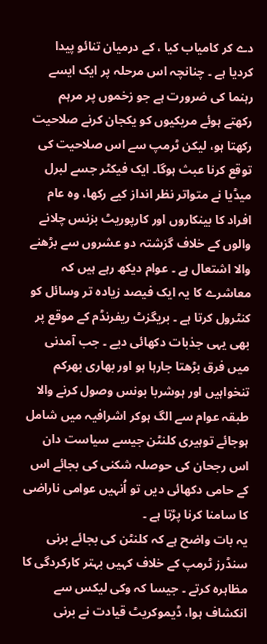دے کر کامیاب کیا ، کے درمیان تنائو پیدا کردیا ہے ۔ چنانچہ اس مرحلہ پر ایک ایسے رہنما کی ضرورت ہے جو زخموں پر مرہم رکھتے ہوئے مریکیوں کو یکجان کرنے صلاحیت رکھتا ہو، لیکن ٹرمپ سے اس صلاحیت کی توقع کرنا عبث ہوگا۔ ایک فیکٹر جسے لبرل میڈیا نے متواتر نظر انداز کیے رکھا، وہ عام افراد کا بینکاروں اور کارپوریٹ بزنس چلانے والوں کے خلاف گزشتہ دو عشروں سے بڑھنے والا اشتعال ہے ۔ عوام دیکھ رہے ہیں کہ معاشرے کا یہ ایک فیصد زیادہ تر وسائل کو کنٹرول کرتا ہے ۔ بریگزٹ ریفرنڈم کے موقع پر بھی یہی جذبات دکھائی دیے ۔ جب آمدنی میں فرق بڑھتا جارہا ہو اور بھاری بھرکم تنخواہیں اور ہوشربا بونس وصول کرنے والا طبقہ عوام سے الگ ہوکر اشرافیہ میں شامل ہوجائے توہیری کلنٹن جیسے سیاست دان اس رجحان کی حوصلہ شکنی کی بجائے اس کے حامی دکھائی دیں تو اُنہیں عوامی ناراضی کا سامنا کرنا پڑتا ہے ۔
یہ بات واضح ہے کہ کلنٹن کی بجائے برنی سنڈرز ٹرمپ کے خلاف کہیں بہتر کارکردگی کا مظاہرہ کرتے ۔ جیسا کہ وکی لیکس سے انکشاف ہوا، ڈیموکریٹ قیادت نے برنی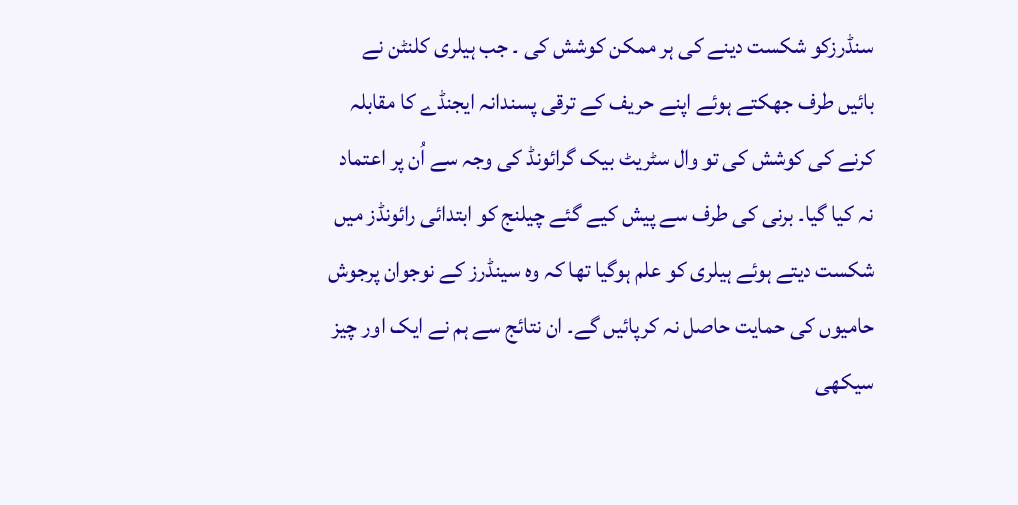سنڈرزکو شکست دینے کی ہر ممکن کوشش کی ۔ جب ہیلری کلنٹن نے بائیں طرف جھکتے ہوئے اپنے حریف کے ترقی پسندانہ ایجنڈے کا مقابلہ کرنے کی کوشش کی تو وال سٹریٹ بیک گرائونڈ کی وجہ سے اُن پر اعتماد نہ کیا گیا۔ برنی کی طرف سے پیش کیے گئے چیلنج کو ابتدائی رائونڈز میں شکست دیتے ہوئے ہیلری کو علم ہوگیا تھا کہ وہ سینڈرز کے نوجوان پرجوش حامیوں کی حمایت حاصل نہ کرپائیں گے۔ ان نتائج سے ہم نے ایک اور چیز سیکھی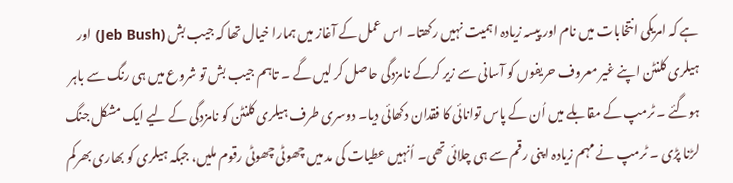ہے کہ امریکی انتخابات میں نام اور پیسہ زیادہ اہمیت نہیں رکھتا۔ اس عمل کے آغاز میں ہمارا خیال تھا کہ جیب بش (Jeb Bush) اور ہیلری کلنٹن اپنے غیر معروف حریفوں کو آسانی سے زیر کرکے نامزدگی حاصل کر لیں گے ۔ تاہم جیب بش تو شروع میں ہی رنگ سے باہر ہوگئے ۔ ٹرمپ کے مقابلے میں اُن کے پاس توانائی کا فقدان دکھائی دیا۔ دوسری طرف ہیلری کلنٹن کو نامزدگی کے لیے ایک مشکل جنگ لڑنا پڑی ۔ ٹرمپ نے مہم زیادہ اپنی رقم سے ہی چلائی تھی۔ اُنہیں عطیات کی مد میں چھوٹی چھوٹی رقوم ملیں، جبکہ ہیلری کو بھاری بھرکم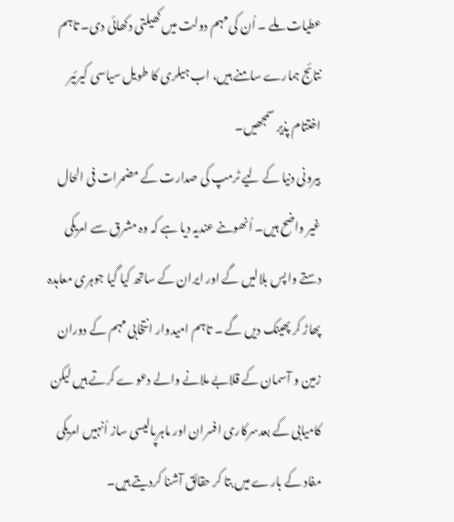عطیات ملے ۔ اُن کی مہم دولت میں کھیلتی دکھائی دی۔ تاہم نتائج ہمارے سامنے ہیں، اب ہیلری کا طویل سیاسی کیرئیر اختتام پذیر سمجھیں۔
بیرونی دنیا کے لیے ٹرمپ کی صدارت کے مضمرات فی الحال غیر واضح ہیں۔ اُنھوںنے عندیہ دیا ہے کہ وہ مشرق سے امریکی دستے واپس بلالیں گے اور ایران کے ساتھ کیا گیا جوہری معاہدہ پھاڑ کر پھینک دیں گے ۔ تاہم امیدوار انتخابی مہم کے دوران زمین و آسمان کے قلابے ملانے والے دعوے کرتے ہیں لیکن کامیابی کے بعدسرکاری افسران اور ماہرپالیسی ساز اُنہیں امریکی مفاد کے بارے میں بتا کر حقائق آشنا کردیتے ہیں۔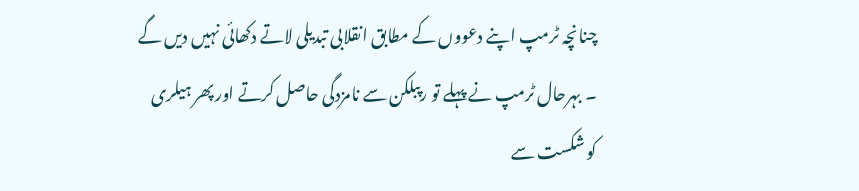چنانچہ ٹرمپ اپنے دعووں کے مطابق انقلابی تبدیلی لاتے دکھائی نہیں دیں گے ۔ بہرحال ٹرمپ نے پہلے تو رپبلکن سے نامزدگی حاصل کرتے اور پھر ہیلری کو شکست سے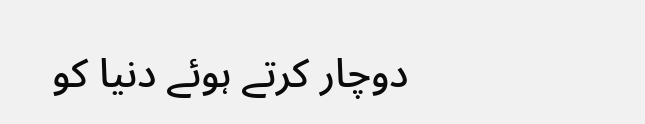دوچار کرتے ہوئے دنیا کو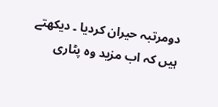دومرتبہ حیران کردیا ۔ دیکھتے ہیں کہ اب مزید وہ پٹاری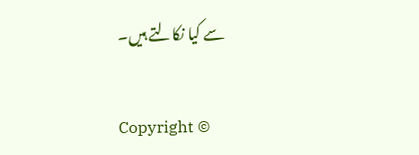سے کیا نکالتے ہیں۔

Copyright ©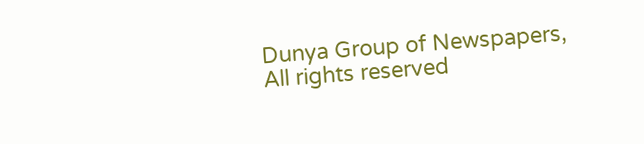Dunya Group of Newspapers, All rights reserved